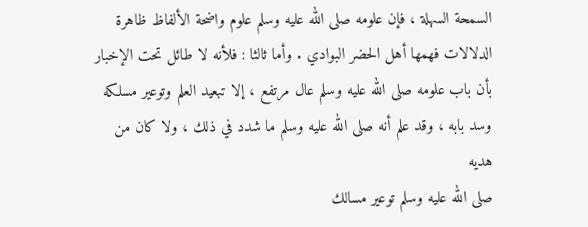السمحة السهلة ، فإن علومه صلى الله عليه وسلم علوم واضحة الألفاظ ظاهرة
الدلالات فهمها أهل الحضر البوادي . وأما ثالثا : فلأنه لا طائل تحت الإخبار
بأن باب علومه صلى الله عليه وسلم عال مرتفع ، إلا تبعيد العلم وتوعير مسلكه
وسد بابه ، وقد علم أنه صلى الله عليه وسلم ما شدد في ذلك ، ولا كان من هديه
صلى الله عليه وسلم توعير مسالك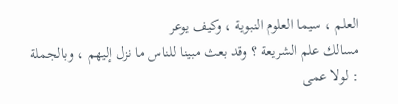العلم ، سيما العلوم النبوية ، وكيف يوعر
مسالك علم الشريعة ؟ وقد بعث مبينا للناس ما نزل إليهم ، وبالجملة : لولا عمى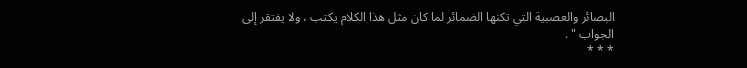البصائر والعصبية التي تكنها الضمائر لما كان مثل هذا الكلام يكتب ، ولا يفتقر إلى
الجواب " .
* * *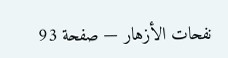نفحات الأزهار — صفحة 93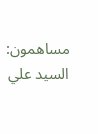مساهمون: السيد علي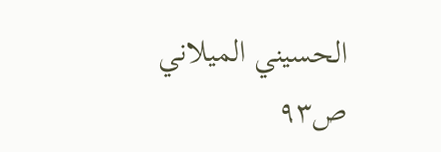الحسيني الميلاني
ص٩٣